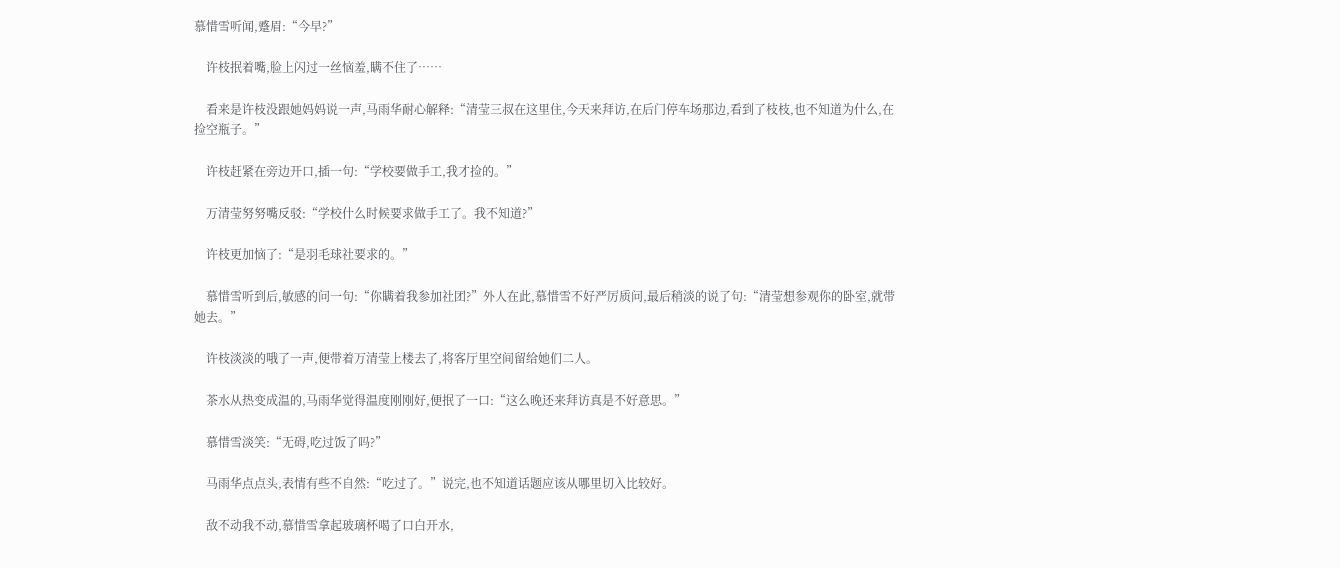慕惜雪听闻,蹙眉:“今早?”

    许枝抿着嘴,脸上闪过一丝恼羞,瞒不住了……

    看来是许枝没跟她妈妈说一声,马雨华耐心解释:“清莹三叔在这里住,今天来拜访,在后门停车场那边,看到了枝枝,也不知道为什么,在捡空瓶子。”

    许枝赶紧在旁边开口,插一句:“学校要做手工,我才捡的。”

    万清莹努努嘴反驳:“学校什么时候要求做手工了。我不知道?”

    许枝更加恼了:“是羽毛球社要求的。”

    慕惜雪听到后,敏感的问一句:“你瞒着我参加社团?”外人在此,慕惜雪不好严厉质问,最后稍淡的说了句:“清莹想参观你的卧室,就带她去。”

    许枝淡淡的哦了一声,便带着万清莹上楼去了,将客厅里空间留给她们二人。

    茶水从热变成温的,马雨华觉得温度刚刚好,便抿了一口:“这么晚还来拜访真是不好意思。”

    慕惜雪淡笑:“无碍,吃过饭了吗?”

    马雨华点点头,表情有些不自然:“吃过了。”说完,也不知道话题应该从哪里切入比较好。

    敌不动我不动,慕惜雪拿起玻璃杯喝了口白开水,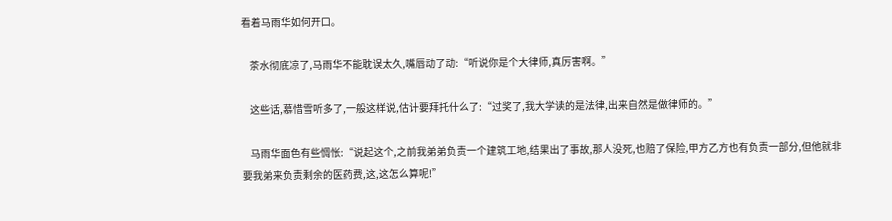看着马雨华如何开口。

    茶水彻底凉了,马雨华不能耽误太久,嘴唇动了动:“听说你是个大律师,真厉害啊。”

    这些话,慕惜雪听多了,一般这样说,估计要拜托什么了:“过奖了,我大学读的是法律,出来自然是做律师的。”

    马雨华面色有些惆怅:“说起这个,之前我弟弟负责一个建筑工地,结果出了事故,那人没死,也赔了保险,甲方乙方也有负责一部分,但他就非要我弟来负责剩余的医药费,这,这怎么算呢!”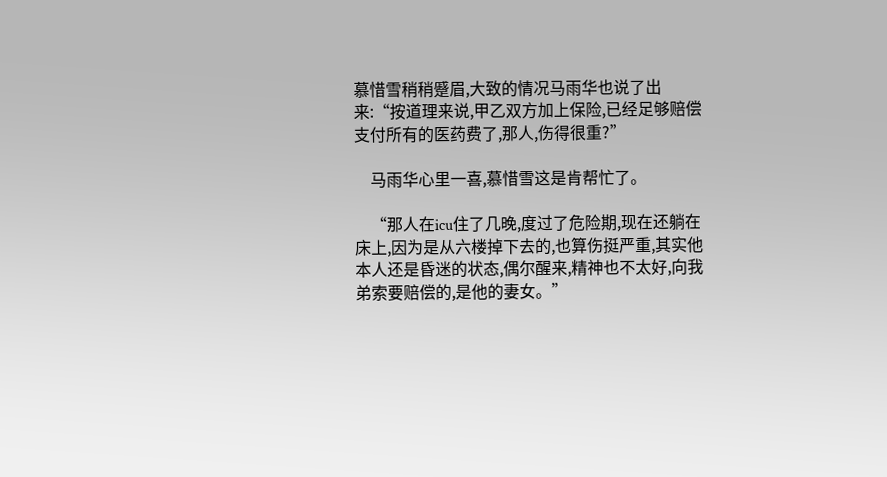慕惜雪稍稍蹙眉,大致的情况马雨华也说了出来:“按道理来说,甲乙双方加上保险,已经足够赔偿支付所有的医药费了,那人,伤得很重?”

    马雨华心里一喜,慕惜雪这是肯帮忙了。

    “那人在icu住了几晚,度过了危险期,现在还躺在床上,因为是从六楼掉下去的,也算伤挺严重,其实他本人还是昏迷的状态,偶尔醒来,精神也不太好,向我弟索要赔偿的,是他的妻女。”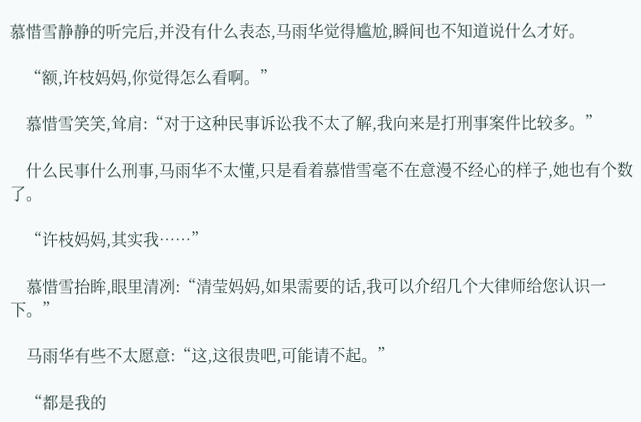慕惜雪静静的听完后,并没有什么表态,马雨华觉得尴尬,瞬间也不知道说什么才好。

    “额,许枝妈妈,你觉得怎么看啊。”

    慕惜雪笑笑,耸肩:“对于这种民事诉讼我不太了解,我向来是打刑事案件比较多。”

    什么民事什么刑事,马雨华不太懂,只是看着慕惜雪毫不在意漫不经心的样子,她也有个数了。

    “许枝妈妈,其实我……”

    慕惜雪抬眸,眼里清冽:“清莹妈妈,如果需要的话,我可以介绍几个大律师给您认识一下。”

    马雨华有些不太愿意:“这,这很贵吧,可能请不起。”

    “都是我的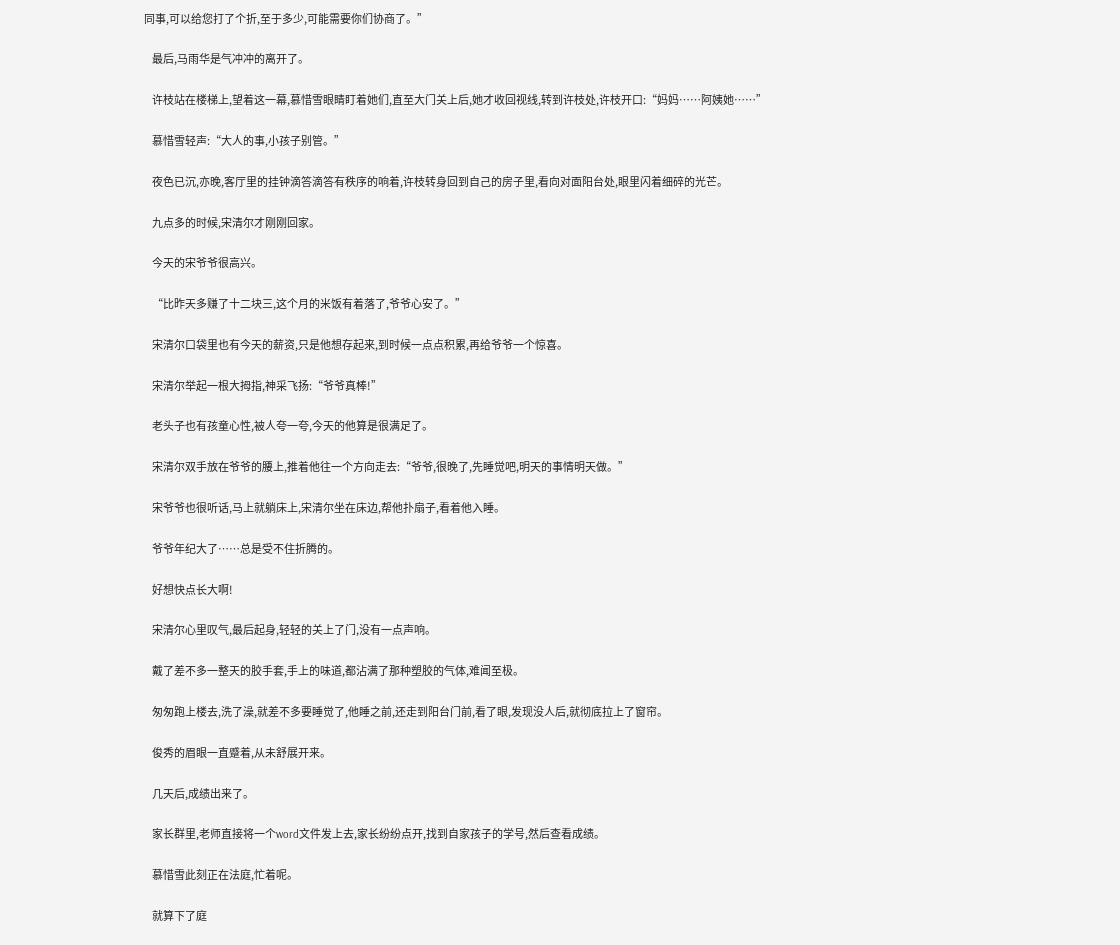同事,可以给您打了个折,至于多少,可能需要你们协商了。”

    最后,马雨华是气冲冲的离开了。

    许枝站在楼梯上,望着这一幕,慕惜雪眼睛盯着她们,直至大门关上后,她才收回视线,转到许枝处,许枝开口:“妈妈……阿姨她……”

    慕惜雪轻声:“大人的事,小孩子别管。”

    夜色已沉,亦晚,客厅里的挂钟滴答滴答有秩序的响着,许枝转身回到自己的房子里,看向对面阳台处,眼里闪着细碎的光芒。

    九点多的时候,宋清尔才刚刚回家。

    今天的宋爷爷很高兴。

    “比昨天多赚了十二块三,这个月的米饭有着落了,爷爷心安了。”

    宋清尔口袋里也有今天的薪资,只是他想存起来,到时候一点点积累,再给爷爷一个惊喜。

    宋清尔举起一根大拇指,神采飞扬:“爷爷真棒!”

    老头子也有孩童心性,被人夸一夸,今天的他算是很满足了。

    宋清尔双手放在爷爷的腰上,推着他往一个方向走去:“爷爷,很晚了,先睡觉吧,明天的事情明天做。”

    宋爷爷也很听话,马上就躺床上,宋清尔坐在床边,帮他扑扇子,看着他入睡。

    爷爷年纪大了……总是受不住折腾的。

    好想快点长大啊!

    宋清尔心里叹气,最后起身,轻轻的关上了门,没有一点声响。

    戴了差不多一整天的胶手套,手上的味道,都沾满了那种塑胶的气体,难闻至极。

    匆匆跑上楼去,洗了澡,就差不多要睡觉了,他睡之前,还走到阳台门前,看了眼,发现没人后,就彻底拉上了窗帘。

    俊秀的眉眼一直蹙着,从未舒展开来。

    几天后,成绩出来了。

    家长群里,老师直接将一个word文件发上去,家长纷纷点开,找到自家孩子的学号,然后查看成绩。

    慕惜雪此刻正在法庭,忙着呢。

    就算下了庭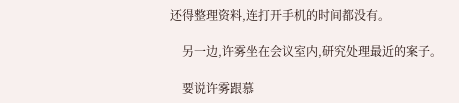还得整理资料,连打开手机的时间都没有。

    另一边,许雾坐在会议室内,研究处理最近的案子。

    要说许雾跟慕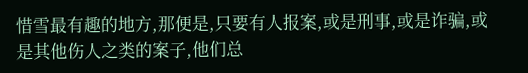惜雪最有趣的地方,那便是,只要有人报案,或是刑事,或是诈骗,或是其他伤人之类的案子,他们总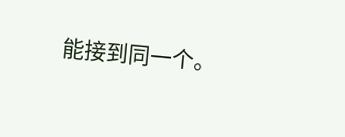能接到同一个。